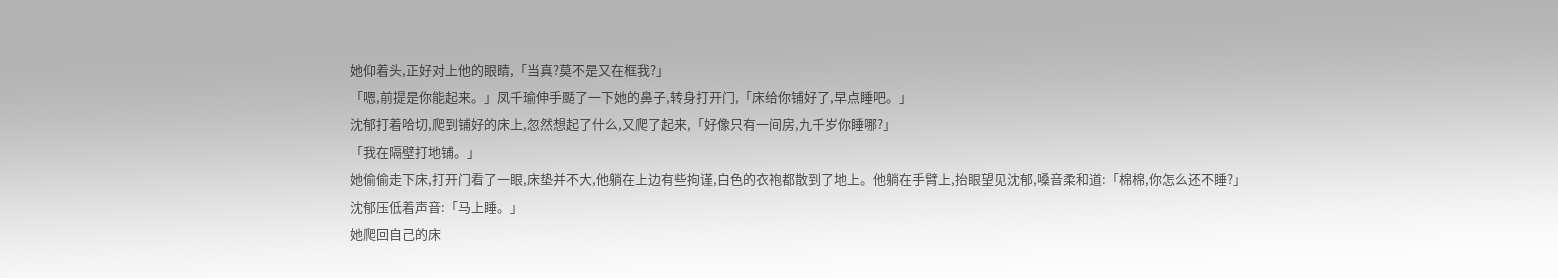她仰着头,正好对上他的眼睛,「当真?莫不是又在框我?」
「嗯,前提是你能起来。」凤千瑜伸手颳了一下她的鼻子,转身打开门,「床给你铺好了,早点睡吧。」
沈郁打着哈切,爬到铺好的床上,忽然想起了什么,又爬了起来,「好像只有一间房,九千岁你睡哪?」
「我在隔壁打地铺。」
她偷偷走下床,打开门看了一眼,床垫并不大,他躺在上边有些拘谨,白色的衣袍都散到了地上。他躺在手臂上,抬眼望见沈郁,嗓音柔和道:「棉棉,你怎么还不睡?」
沈郁压低着声音:「马上睡。」
她爬回自己的床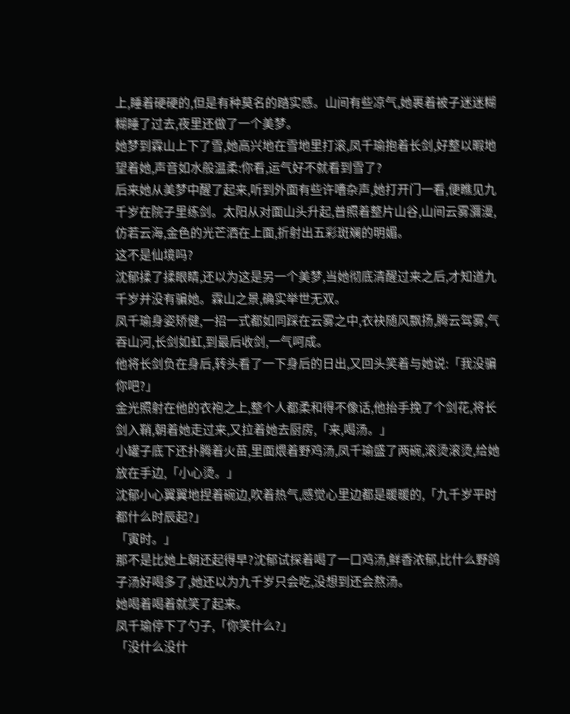上,睡着硬硬的,但是有种莫名的踏实感。山间有些凉气,她裹着被子迷迷糊糊睡了过去,夜里还做了一个美梦。
她梦到霖山上下了雪,她高兴地在雪地里打滚,凤千瑜抱着长剑,好整以暇地望着她,声音如水般温柔:你看,运气好不就看到雪了?
后来她从美梦中醒了起来,听到外面有些许嘈杂声,她打开门一看,便瞧见九千岁在院子里练剑。太阳从对面山头升起,普照着整片山谷,山间云雾瀰漫,仿若云海,金色的光芒洒在上面,折射出五彩斑斓的明媚。
这不是仙境吗?
沈郁揉了揉眼睛,还以为这是另一个美梦,当她彻底清醒过来之后,才知道九千岁并没有骗她。霖山之景,确实举世无双。
凤千瑜身姿矫健,一招一式都如同踩在云雾之中,衣袂随风飘扬,腾云驾雾,气吞山河,长剑如虹,到最后收剑,一气呵成。
他将长剑负在身后,转头看了一下身后的日出,又回头笑着与她说:「我没骗你吧?」
金光照射在他的衣袍之上,整个人都柔和得不像话,他抬手挽了个剑花,将长剑入鞘,朝着她走过来,又拉着她去厨房,「来,喝汤。」
小罐子底下还扑腾着火苗,里面煨着野鸡汤,凤千瑜盛了两碗,滚烫滚烫,给她放在手边,「小心烫。」
沈郁小心翼翼地捏着碗边,吹着热气,感觉心里边都是暖暖的,「九千岁平时都什么时辰起?」
「寅时。」
那不是比她上朝还起得早?沈郁试探着喝了一口鸡汤,鲜香浓郁,比什么野鸽子汤好喝多了,她还以为九千岁只会吃,没想到还会熬汤。
她喝着喝着就笑了起来。
凤千瑜停下了勺子,「你笑什么?」
「没什么没什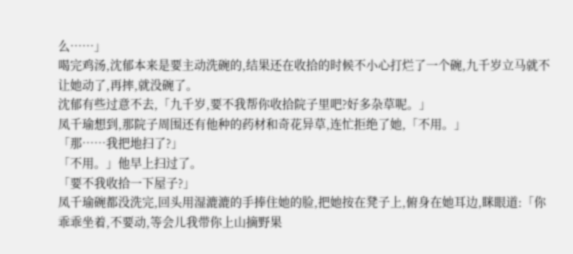么……」
喝完鸡汤,沈郁本来是要主动洗碗的,结果还在收拾的时候不小心打烂了一个碗,九千岁立马就不让她动了,再摔,就没碗了。
沈郁有些过意不去,「九千岁,要不我帮你收拾院子里吧?好多杂草呢。」
凤千瑜想到,那院子周围还有他种的药材和奇花异草,连忙拒绝了她,「不用。」
「那……我把地扫了?」
「不用。」他早上扫过了。
「要不我收拾一下屋子?」
凤千瑜碗都没洗完,回头用湿漉漉的手捧住她的脸,把她按在凳子上,俯身在她耳边,眯眼道:「你乖乖坐着,不要动,等会儿我带你上山摘野果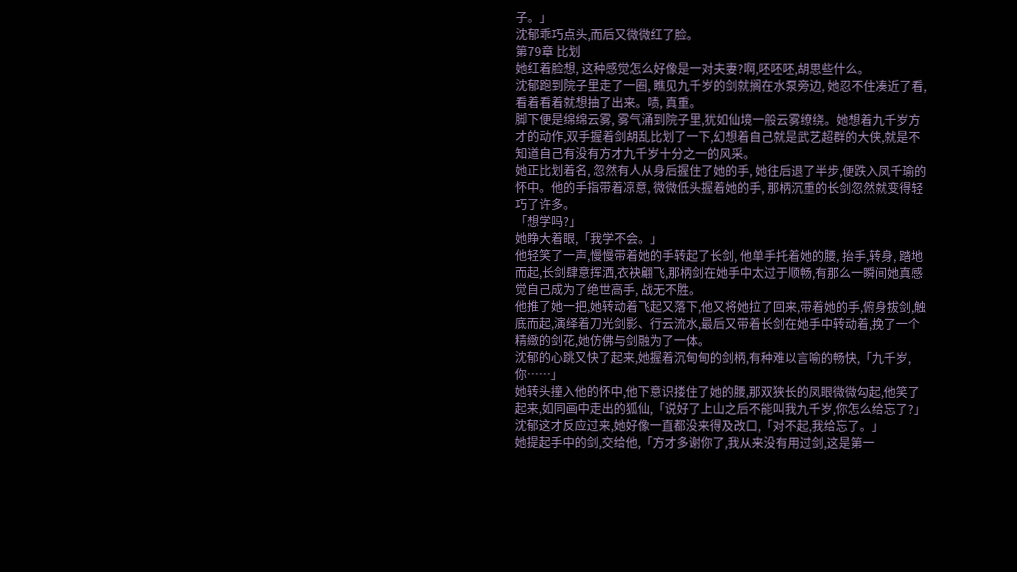子。」
沈郁乖巧点头,而后又微微红了脸。
第79章 比划
她红着脸想, 这种感觉怎么好像是一对夫妻?啊,呸呸呸,胡思些什么。
沈郁跑到院子里走了一圈, 瞧见九千岁的剑就搁在水泵旁边, 她忍不住凑近了看,看着看着就想抽了出来。啧, 真重。
脚下便是绵绵云雾, 雾气涌到院子里,犹如仙境一般云雾缭绕。她想着九千岁方才的动作,双手握着剑胡乱比划了一下,幻想着自己就是武艺超群的大侠,就是不知道自己有没有方才九千岁十分之一的风采。
她正比划着名, 忽然有人从身后握住了她的手, 她往后退了半步,便跌入凤千瑜的怀中。他的手指带着凉意, 微微低头握着她的手, 那柄沉重的长剑忽然就变得轻巧了许多。
「想学吗?」
她睁大着眼,「我学不会。」
他轻笑了一声,慢慢带着她的手转起了长剑, 他单手托着她的腰, 抬手,转身, 踏地而起,长剑肆意挥洒,衣袂翩飞,那柄剑在她手中太过于顺畅,有那么一瞬间她真感觉自己成为了绝世高手, 战无不胜。
他推了她一把,她转动着飞起又落下,他又将她拉了回来,带着她的手,俯身拔剑,触底而起,演绎着刀光剑影、行云流水,最后又带着长剑在她手中转动着,挽了一个精緻的剑花,她仿佛与剑融为了一体。
沈郁的心跳又快了起来,她握着沉甸甸的剑柄,有种难以言喻的畅快,「九千岁,你……」
她转头撞入他的怀中,他下意识搂住了她的腰,那双狭长的凤眼微微勾起,他笑了起来,如同画中走出的狐仙,「说好了上山之后不能叫我九千岁,你怎么给忘了?」
沈郁这才反应过来,她好像一直都没来得及改口,「对不起,我给忘了。」
她提起手中的剑,交给他,「方才多谢你了,我从来没有用过剑,这是第一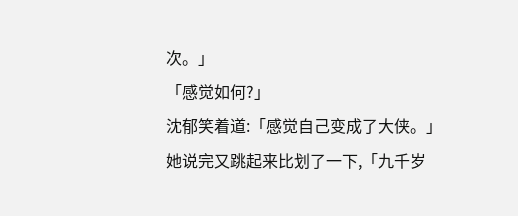次。」
「感觉如何?」
沈郁笑着道:「感觉自己变成了大侠。」
她说完又跳起来比划了一下,「九千岁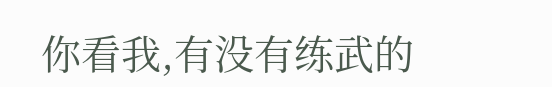你看我,有没有练武的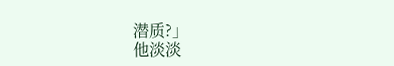潜质?」
他淡淡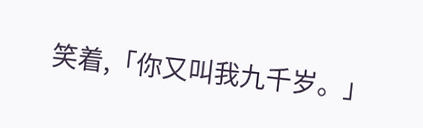笑着,「你又叫我九千岁。」